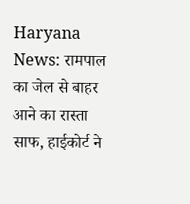Haryana News: रामपाल का जेल से बाहर आने का रास्ता साफ, हाईकोर्ट ने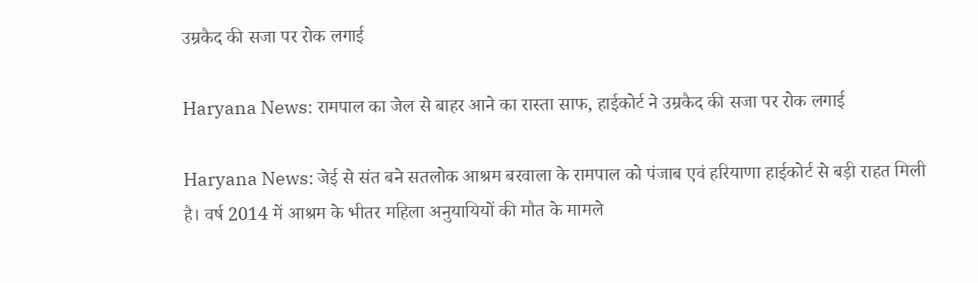उम्रकैद की सजा पर रोक लगाई

Haryana News: रामपाल का जेल से बाहर आने का रास्ता साफ, हाईकोर्ट ने उम्रकैद की सजा पर रोक लगाई

Haryana News: जेई से संत बने सतलोक आश्रम बरवाला के रामपाल को पंजाब एवं हरियाणा हाईकोर्ट से बड़ी राहत मिली है। वर्ष 2014 में आश्रम के भीतर महिला अनुयायियों की मौत के मामले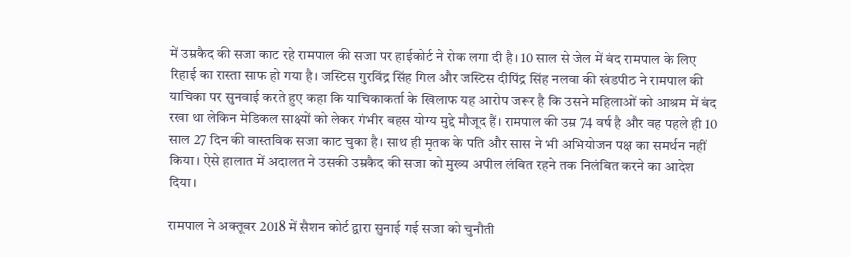में उम्रकैद की सजा काट रहे रामपाल की सजा पर हाईकोर्ट ने रोक लगा दी है। 10 साल से जेल में बंद रामपाल के लिए रिहाई का रास्ता साफ हो गया है। जस्टिस गुरविंद्र सिंह गिल और जस्टिस दीपिंद्र सिंह नलवा की खंडपीठ ने रामपाल की याचिका पर सुनवाई करते हुए कहा कि याचिकाकर्ता के खिलाफ यह आरोप जरूर है कि उसने महिलाओं को आश्रम में बंद रखा था लेकिन मेडिकल साक्ष्यों को लेकर गंभीर बहस योग्य मुद्दे मौजूद हैं। रामपाल की उम्र 74 वर्ष है और वह पहले ही 10 साल 27 दिन की वास्तविक सजा काट चुका है। साथ ही मृतक के पति और सास ने भी अभियोजन पक्ष का समर्थन नहीं किया। ऐसे हालात में अदालत ने उसकी उम्रकैद की सजा को मुख्य अपील लंबित रहने तक निलंबित करने का आदेश दिया।

रामपाल ने अक्तूबर 2018 में सैशन कोर्ट द्वारा सुनाई गई सजा को चुनौती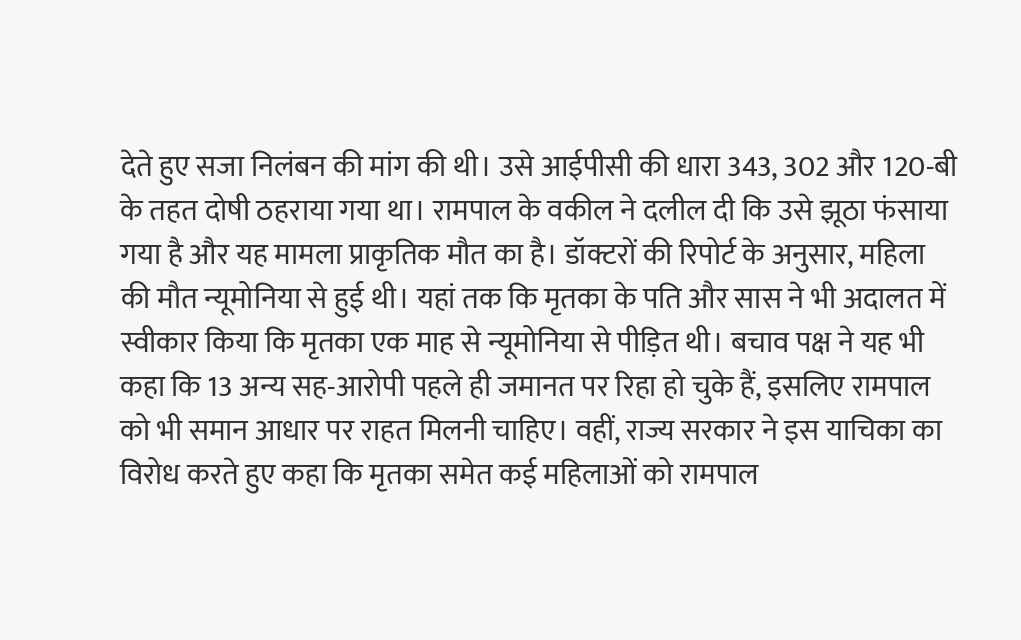देते हुए सजा निलंबन की मांग की थी। उसे आईपीसी की धारा 343, 302 और 120-बी के तहत दोषी ठहराया गया था। रामपाल के वकील ने दलील दी कि उसे झूठा फंसाया गया है और यह मामला प्राकृतिक मौत का है। डॉक्टरों की रिपोर्ट के अनुसार, महिला की मौत न्यूमोनिया से हुई थी। यहां तक कि मृतका के पति और सास ने भी अदालत में स्वीकार किया कि मृतका एक माह से न्यूमोनिया से पीड़ित थी। बचाव पक्ष ने यह भी कहा कि 13 अन्य सह-आरोपी पहले ही जमानत पर रिहा हो चुके हैं, इसलिए रामपाल को भी समान आधार पर राहत मिलनी चाहिए। वहीं, राज्य सरकार ने इस याचिका का विरोध करते हुए कहा कि मृतका समेत कई महिलाओं को रामपाल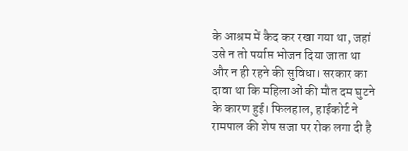के आश्रम में कैद कर रखा गया था, जहां उसे न तो पर्याप्त भोजन दिया जाता था और न ही रहने की सुविधा। सरकार का दावा था कि महिलाओं की मौत दम घुटने के कारण हुई। फिलहाल, हाईकोर्ट ने रामपाल की शेष सजा पर रोक लगा दी है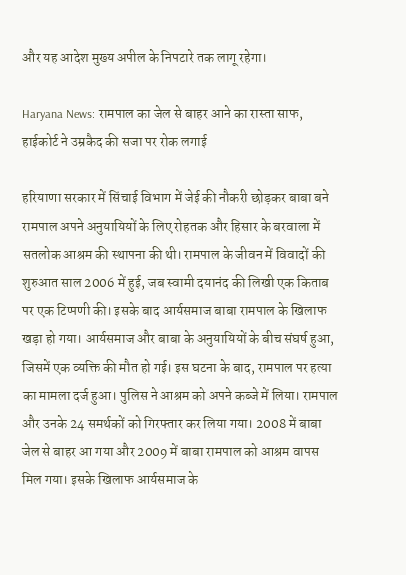और यह आदेश मुख्य अपील के निपटारे तक लागू रहेगा।

Haryana News: रामपाल का जेल से बाहर आने का रास्ता साफ, हाईकोर्ट ने उम्रकैद की सजा पर रोक लगाई

हरियाणा सरकार में सिंचाई विभाग में जेई की नौकरी छोड़कर बाबा बने रामपाल अपने अनुयायियों के लिए रोहतक और हिसार के बरवाला में सतलोक आश्रम की स्थापना की थी। रामपाल के जीवन में विवादों की शुरुआत साल 2006 में हुई, जब स्वामी दयानंद की लिखी एक किताब पर एक टिप्पणी की। इसके बाद आर्यसमाज बाबा रामपाल के खिलाफ खड़ा हो गया। आर्यसमाज और बाबा के अनुयायियों के बीच संघर्ष हुआ, जिसमें एक व्यक्ति की मौत हो गई। इस घटना के बाद, रामपाल पर हत्या का मामला दर्ज हुआ। पुलिस ने आश्रम को अपने कब्जे में लिया। रामपाल और उनके 24 समर्थकों को गिरफ्तार कर लिया गया। 2008 में बाबा जेल से बाहर आ गया और 2009 में बाबा रामपाल को आश्रम वापस मिल गया। इसके खिलाफ आर्यसमाज के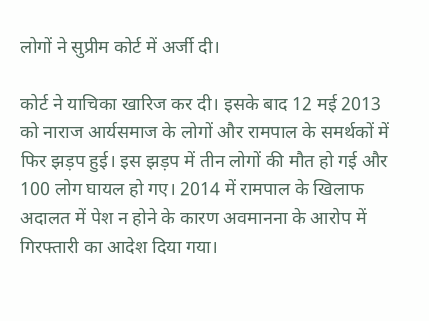लोगों ने सुप्रीम कोर्ट में अर्जी दी।

कोर्ट ने याचिका खारिज कर दी। इसके बाद 12 मई 2013 को नाराज आर्यसमाज के लोगों और रामपाल के समर्थकों में फिर झड़प हुई। इस झड़प में तीन लोगों की मौत हो गई और 100 लोग घायल हो गए। 2014 में रामपाल के खिलाफ अदालत में पेश न होने के कारण अवमानना के आरोप में गिरफ्तारी का आदेश दिया गया।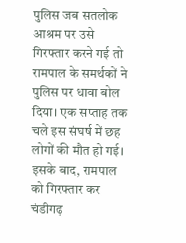पुलिस जब सतलोक आश्रम पर उसे गिरफ्तार करने गई तो रामपाल के समर्थकों ने पुलिस पर धावा बोल दिया। एक सप्ताह तक चले इस संघर्ष में छह लोगों की मौत हो गई। इसके बाद, रामपाल को गिरफ्तार कर चंडीगढ़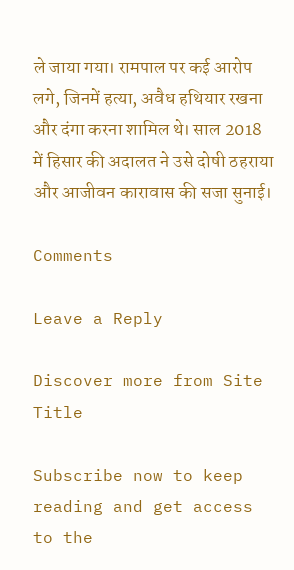ले जाया गया। रामपाल पर कई आरोप लगे, जिनमें हत्या, अवैध हथियार रखना और दंगा करना शामिल थे। साल 2018 में हिसार की अदालत ने उसे दोषी ठहराया और आजीवन कारावास की सजा सुनाई।

Comments

Leave a Reply

Discover more from Site Title

Subscribe now to keep reading and get access to the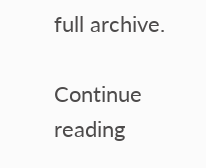full archive.

Continue reading